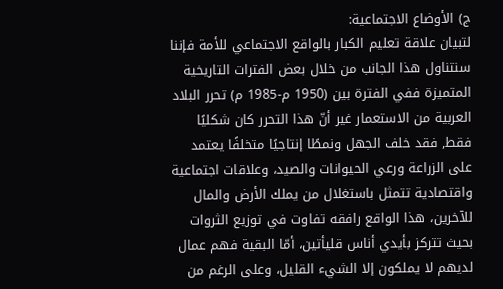ج) الأوضاع الاجتماعية:
لتبيان علاقة تعليم الكبار بالواقع الاجتماعي للأمة فإننا سنتناول هذا الجانب من خلال بعض الفترات التاريخية المتميزة ففي الفترة بين (1950 م-1985 م) تحرر البلاد العربية من الاستعمار غير أنّ هذا التحرر كان شكليًا فقط, فقد خلف الجهل ونمطًا إنتاجيًا متخلفًا يعتمد على الزراعة ورعي الحيوانات والصيد، وعلاقات اجتماعية واقتصادية تتمثل باستغلال من يملك الأرض والمال للآخرين، هذا الواقع رافقه تفاوت في توزيع الثروات بحيث تتركز بأيدي أناس قليأتين، أمّا البقية فهم عمال لديهم لا يملكون إلا الشيء القليل، وعلى الرغم من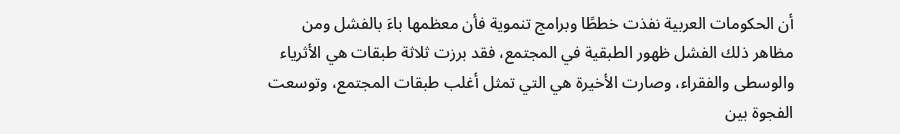أن الحكومات العربية نفذت خططًا وبرامج تنموية فأن معظمها باءَ بالفشل ومن مظاهر ذلك الفشل ظهور الطبقية في المجتمع، فقد برزت ثلاثة طبقات هي الأثرياء والوسطى والفقراء، وصارت الأخيرة هي التي تمثل أغلب طبقات المجتمع، وتوسعت الفجوة بين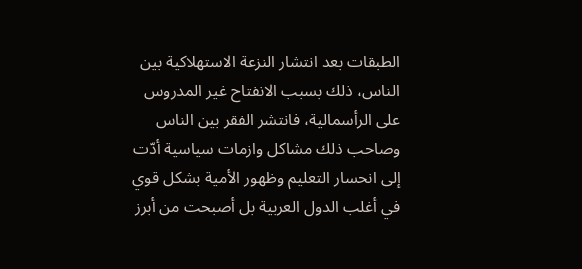الطبقات بعد انتشار النزعة الاستهلاكية بين الناس، ذلك بسبب الانفتاح غير المدروس على الرأسمالية، فانتشر الفقر بين الناس وصاحب ذلك مشاكل وازمات سياسية أدّت إلى انحسار التعليم وظهور الأمية بشكل قوي في أغلب الدول العربية بل أصبحت من أبرز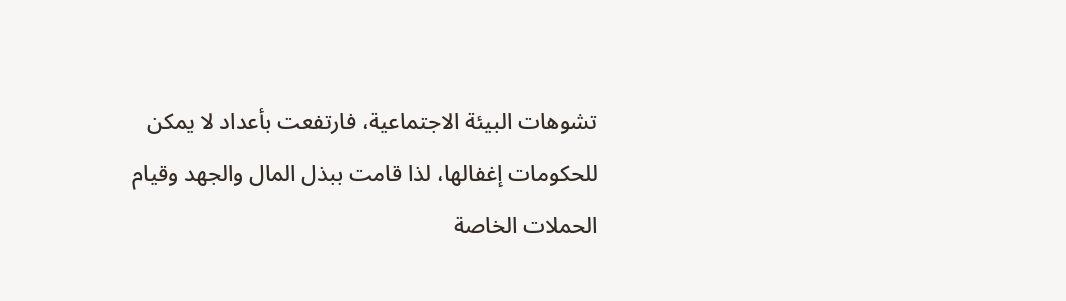تشوهات البيئة الاجتماعية، فارتفعت بأعداد لا يمكن للحكومات إغفالها، لذا قامت ببذل المال والجهد وقيام الحملات الخاصة